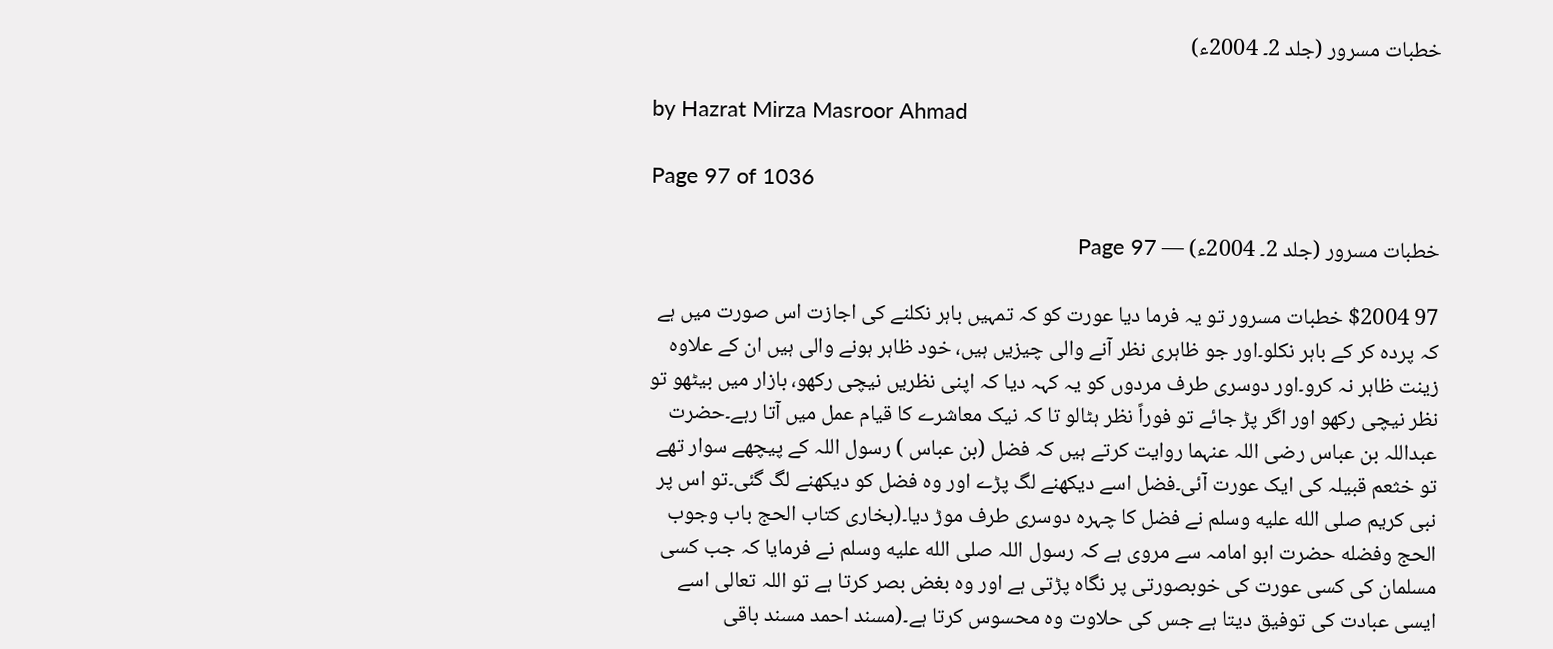خطبات مسرور (جلد 2۔ 2004ء)

by Hazrat Mirza Masroor Ahmad

Page 97 of 1036

خطبات مسرور (جلد 2۔ 2004ء) — Page 97

97 $2004 خطبات مسرور تو یہ فرما دیا عورت کو کہ تمہیں باہر نکلنے کی اجازت اس صورت میں ہے کہ پردہ کر کے باہر نکلو۔اور جو ظاہری نظر آنے والی چیزیں ہیں، خود ظاہر ہونے والی ہیں ان کے علاوہ زینت ظاہر نہ کرو۔اور دوسری طرف مردوں کو یہ کہہ دیا کہ اپنی نظریں نیچی رکھو، بازار میں بیٹھو تو نظر نیچی رکھو اور اگر پڑ جائے تو فوراً نظر ہٹالو تا کہ نیک معاشرے کا قیام عمل میں آتا رہے۔حضرت عبداللہ بن عباس رضی اللہ عنہما روایت کرتے ہیں کہ فضل (بن عباس ) رسول اللہ کے پیچھے سوار تھے تو خثعم قبیلہ کی ایک عورت آئی۔فضل اسے دیکھنے لگ پڑے اور وہ فضل کو دیکھنے لگ گئی۔تو اس پر نبی کریم صلى الله عليه وسلم نے فضل کا چہرہ دوسری طرف موڑ دیا۔(بخاری کتاب الحج باب وجوب الحج وفضله حضرت ابو امامہ سے مروی ہے کہ رسول اللہ صلى الله عليه وسلم نے فرمایا کہ جب کسی مسلمان کی کسی عورت کی خوبصورتی پر نگاہ پڑتی ہے اور وہ بغض بصر کرتا ہے تو اللہ تعالی اسے ایسی عبادت کی توفیق دیتا ہے جس کی حلاوت وہ محسوس کرتا ہے۔(مسند احمد مسند باقی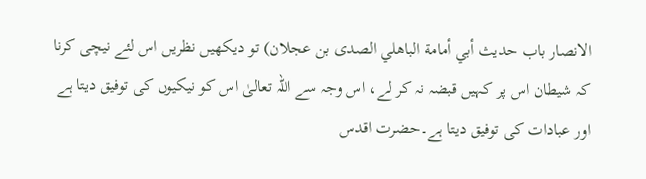الانصار باب حديث أبي أمامة الباهلي الصدى بن عجلان) تو دیکھیں نظریں اس لئے نیچی کرنا کہ شیطان اس پر کہیں قبضہ نہ کر لے، اس وجہ سے اللہ تعالیٰ اس کو نیکیوں کی توفیق دیتا ہے اور عبادات کی توفیق دیتا ہے۔حضرت اقدس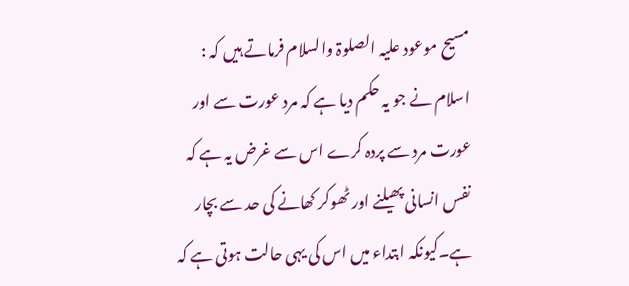مسیح موعود علیہ الصلوۃ والسلام فرماتے ہیں کہ : اسلام نے جو یہ حکم دیا ہے کہ مرد عورت سے اور عورت مرد سے پردہ کرے اس سے غرض یہ ہے کہ نفس انسانی پھیلنے اور ٹھوکر کھانے کی حد سے بچار ہے۔کیونکہ ابتداء میں اس کی یہی حالت ہوتی ہے کہ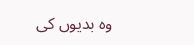وہ بدیوں کی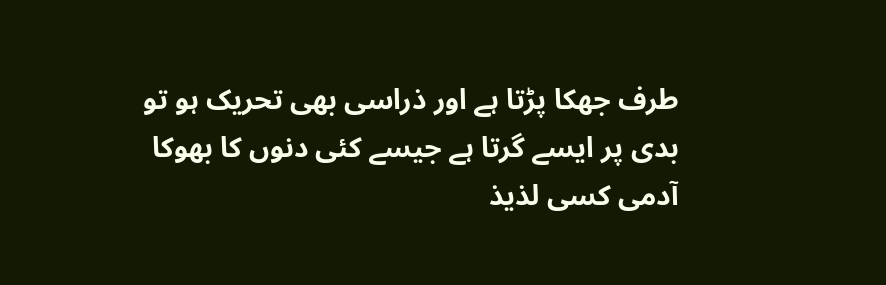طرف جھکا پڑتا ہے اور ذراسی بھی تحریک ہو تو بدی پر ایسے گرتا ہے جیسے کئی دنوں کا بھوکا آدمی کسی لذیذ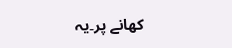کھانے پر۔یہ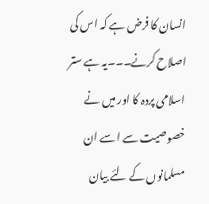انسان کا فرض ہے کہ اس کی اصلاح کرنے۔۔۔یہ ہے ستر اسلامی پردہ کا اور میں نے خصوصیت سے اسے ان مسلمانوں کے لئے بیان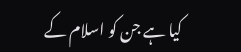کیا ہے جن کو اسلام کے